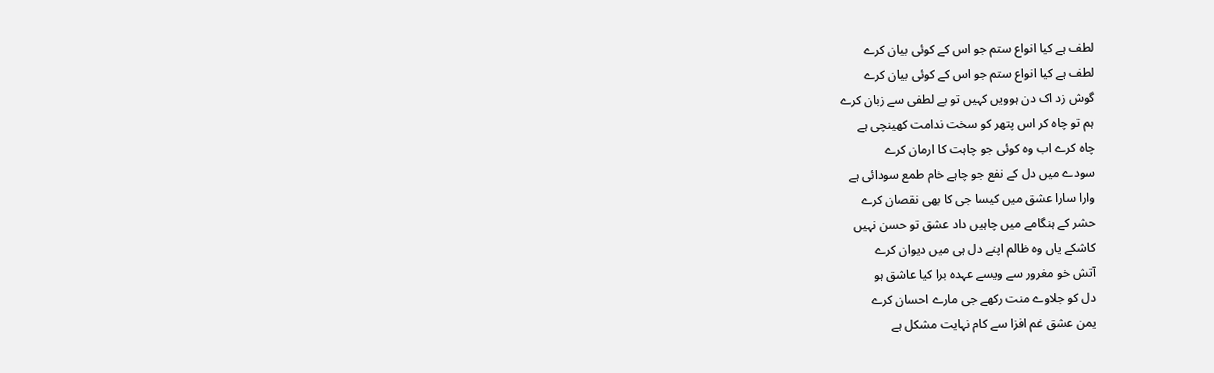لطف ہے کیا انواع ستم جو اس کے کوئی بیان کرے
لطف ہے کیا انواع ستم جو اس کے کوئی بیان کرے
گوش زد اک دن ہوویں کہیں تو بے لطفی سے زبان کرے
ہم تو چاہ کر اس پتھر کو سخت ندامت کھینچی ہے
چاہ کرے اب وہ کوئی جو چاہت کا ارمان کرے
سودے میں دل کے نفع جو چاہے خام طمع سودائی ہے
وارا سارا عشق میں کیسا جی کا بھی نقصان کرے
حشر کے ہنگامے میں چاہیں داد عشق تو حسن نہیں
کاشکے یاں وہ ظالم اپنے دل ہی میں دیوان کرے
آتش خو مغرور سے ویسے عہدہ برا کیا عاشق ہو
دل کو جلاوے منت رکھے جی مارے احسان کرے
یمن عشق غم افزا سے کام نہایت مشکل ہے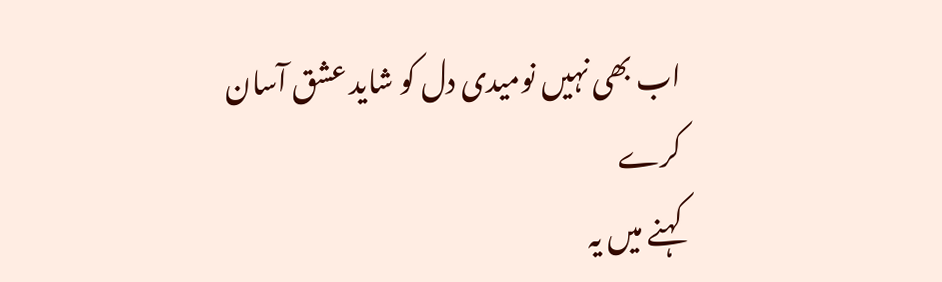اب بھی نہیں نومیدی دل کو شاید عشق آسان کرے
کہنے میں یہ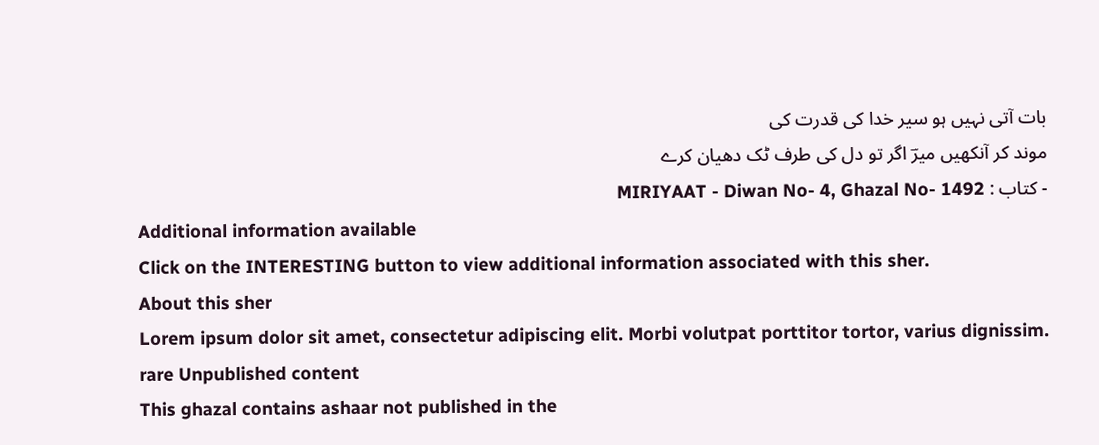بات آتی نہیں ہو سیر خدا کی قدرت کی
موند کر آنکھیں میرؔ اگر تو دل کی طرف ٹک دھیان کرے
- کتاب : MIRIYAAT - Diwan No- 4, Ghazal No- 1492
Additional information available
Click on the INTERESTING button to view additional information associated with this sher.
About this sher
Lorem ipsum dolor sit amet, consectetur adipiscing elit. Morbi volutpat porttitor tortor, varius dignissim.
rare Unpublished content
This ghazal contains ashaar not published in the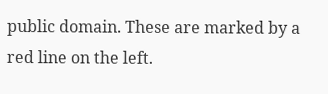public domain. These are marked by a red line on the left.